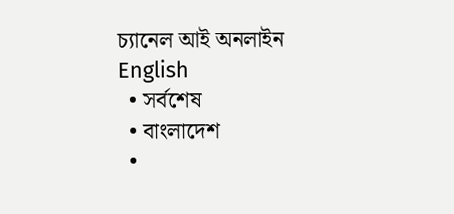চ্যানেল আই অনলাইন
English
  • সর্বশেষ
  • বাংলাদেশ
  •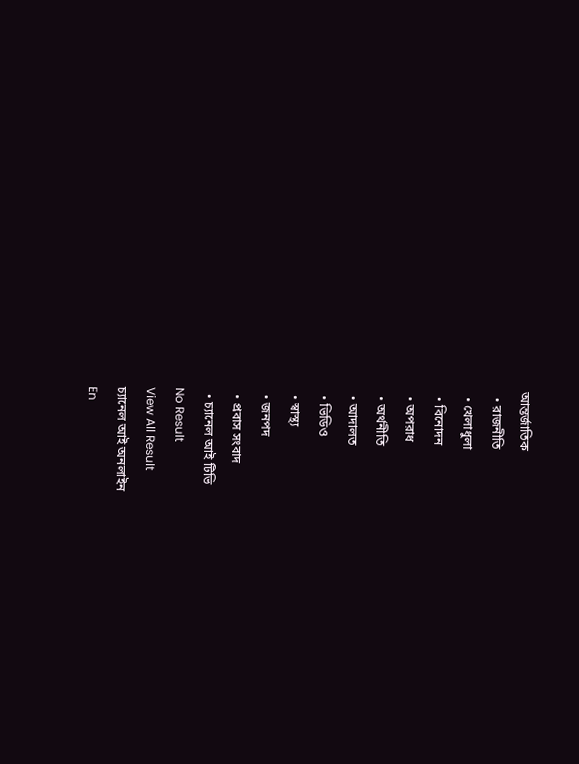আন্তর্জাতিক
  • রাজনীতি
  • খেলাধুলা
  • বিনোদন
  • অপরাধ
  • অর্থনীতি
  • আদালত
  • ভিডিও
  • স্বাস্থ্য
  • জনপদ
  • প্রবাস সংবাদ
  • চ্যানেল আই টিভি
No Result
View All Result
চ্যানেল আই অনলাইন
En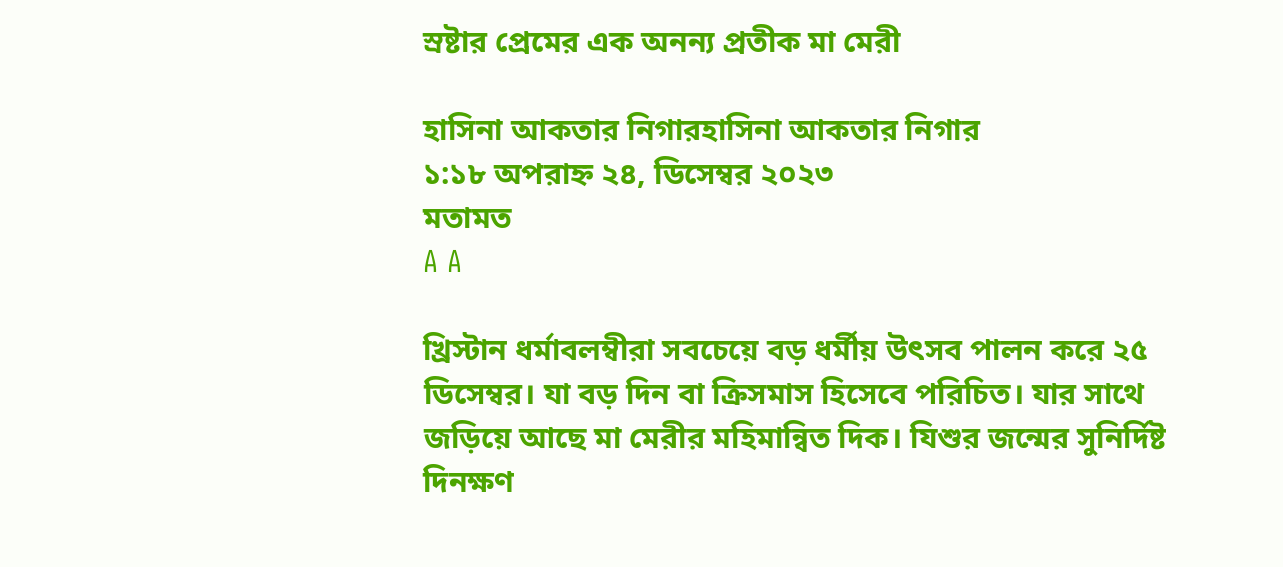স্রষ্টার প্রেমের এক অনন্য প্রতীক মা মেরী

হাসিনা আকতার নিগারহাসিনা আকতার নিগার
১:১৮ অপরাহ্ন ২৪, ডিসেম্বর ২০২৩
মতামত
A A

খ্রিস্টান ধর্মাবলম্বীরা সবচেয়ে বড় ধর্মীয় উৎসব পালন করে ২৫ ডিসেম্বর। যা বড় দিন বা ক্রিসমাস হিসেবে পরিচিত। যার সাথে জড়িয়ে আছে মা মেরীর মহিমান্বিত দিক। যিশুর জন্মের সুনির্দিষ্ট দিনক্ষণ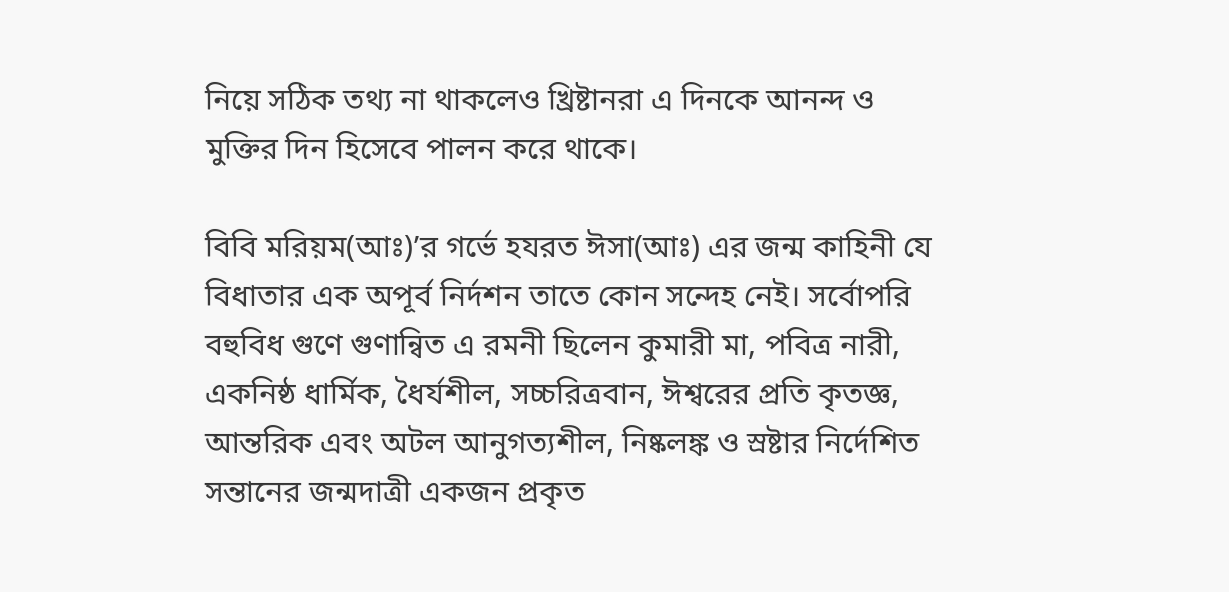নিয়ে সঠিক তথ্য না থাকলেও খ্রিষ্টানরা এ দিনকে আনন্দ ও মুক্তির দিন হিসেবে পালন করে থাকে।

বিবি মরিয়ম(আঃ)’র গর্ভে হযরত ঈসা(আঃ) এর জন্ম কাহিনী যে বিধাতার এক অপূর্ব নির্দশন তাতে কোন সন্দেহ নেই। সর্বোপরি বহুবিধ গুণে গুণান্বিত এ রমনী ছিলেন কুমারী মা, পবিত্র নারী, একনিষ্ঠ ধার্মিক, ধৈর্যশীল, সচ্চরিত্রবান, ঈশ্বরের প্রতি কৃতজ্ঞ, আন্তরিক এবং অটল আনুগত্যশীল, নিষ্কলঙ্ক ও স্রষ্টার নির্দেশিত সন্তানের জন্মদাত্রী একজন প্রকৃত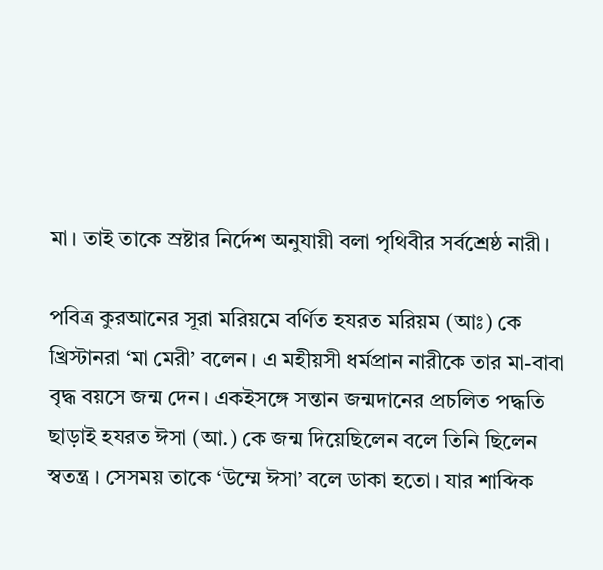মা। তাই তাকে স্রষ্টার নির্দেশ অনুযায়ী বলা পৃথিবীর সর্বশ্রেষ্ঠ নারী।

পবিত্র কুরআনের সূরা মরিয়মে বর্ণিত হযরত মরিয়ম (আঃ) কে খ্রিস্টানরা ‘মা মেরী’ বলেন। এ মহীয়সী ধর্মপ্রান নারীকে তার মা-বাবা বৃদ্ধ বয়সে জন্ম দেন। একইসঙ্গে সন্তান জন্মদানের প্রচলিত পদ্ধতি ছাড়াই হযরত ঈসা (আ.) কে জন্ম দিয়েছিলেন বলে তিনি ছিলেন স্বতন্ত্র । সেসময় তাকে ‘উম্মে ঈসা’ বলে ডাকা হতো। যার শাব্দিক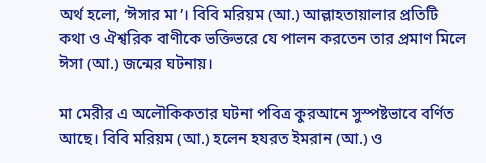অর্থ হলো, ‘ঈসার মা’। বিবি মরিয়ম (আ.) আল্লাহতায়ালার প্রতিটি কথা ও ঐশ্বরিক বাণীকে ভক্তিভরে যে পালন করতেন তার প্রমাণ মিলে ঈসা (আ.) জন্মের ঘটনায়।

মা মেরীর এ অলৌকিকতার ঘটনা পবিত্র কুরআনে সুস্পষ্টভাবে বর্ণিত আছে। বিবি মরিয়ম (আ.) হলেন হযরত ইমরান (আ.) ও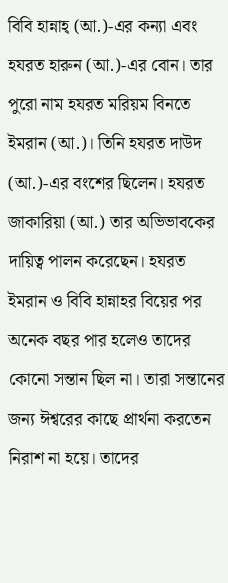বিবি হান্নাহ্ (আ.)-এর কন্যা এবং হযরত হারুন (আ.)-এর বোন। তার পুরো নাম হযরত মরিয়ম বিনতে ইমরান (আ.)। তিনি হযরত দাউদ (আ.)-এর বংশের ছিলেন। হযরত জাকারিয়া (আ.) তার অভিভাবকের দায়িত্ব পালন করেছেন। হযরত ইমরান ও বিবি হান্নাহর বিয়ের পর অনেক বছর পার হলেও তাদের কোনো সন্তান ছিল না। তারা সন্তানের জন্য ঈশ্বরের কাছে প্রার্থনা করতেন নিরাশ না হয়ে। তাদের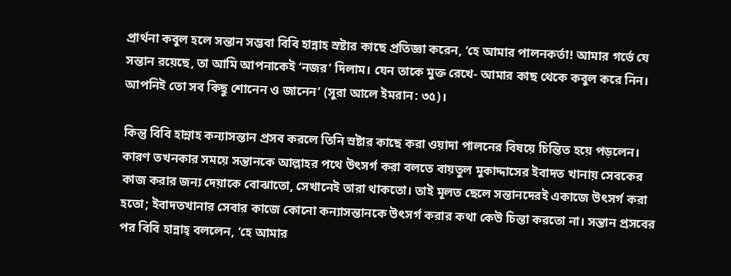প্রার্থনা কবুল হলে সন্তান সম্ভবা বিবি হান্নাহ স্রষ্টার কাছে প্রতিজ্ঞা করেন, ‘হে আমার পালনকর্তা! আমার গর্ভে যে সন্তান রয়েছে, তা আমি আপনাকেই ‘নজর’ দিলাম। যেন তাকে মুক্ত রেখে- আমার কাছ থেকে কবুল করে নিন। আপনিই তো সব কিছু শোনেন ও জানেন’ (সুরা আলে ইমরান: ৩৫)।

কিন্তু বিবি হান্নাহ কন্যাসন্তান প্রসব করলে তিনি স্রষ্টার কাছে করা ওয়াদা পালনের বিষয়ে চিন্তিত হয়ে পড়লেন। কারণ তখনকার সময়ে সন্তানকে আল্লাহর পথে উৎসর্গ করা বলতে বায়তুল মুকাদ্দাসের ইবাদত খানায় সেবকের কাজ করার জন্য দেয়াকে বোঝাতো, সেখানেই তারা থাকতো। তাই মূলত ছেলে সন্তানদেরই একাজে উৎসর্গ করা হতো; ইবাদতখানার সেবার কাজে কোনো কন্যাসন্তানকে উৎসর্গ করার কথা কেউ চিন্তা করতো না। সন্তান প্রসবের পর বিবি হান্নাহ্ বললেন, ‘হে আমার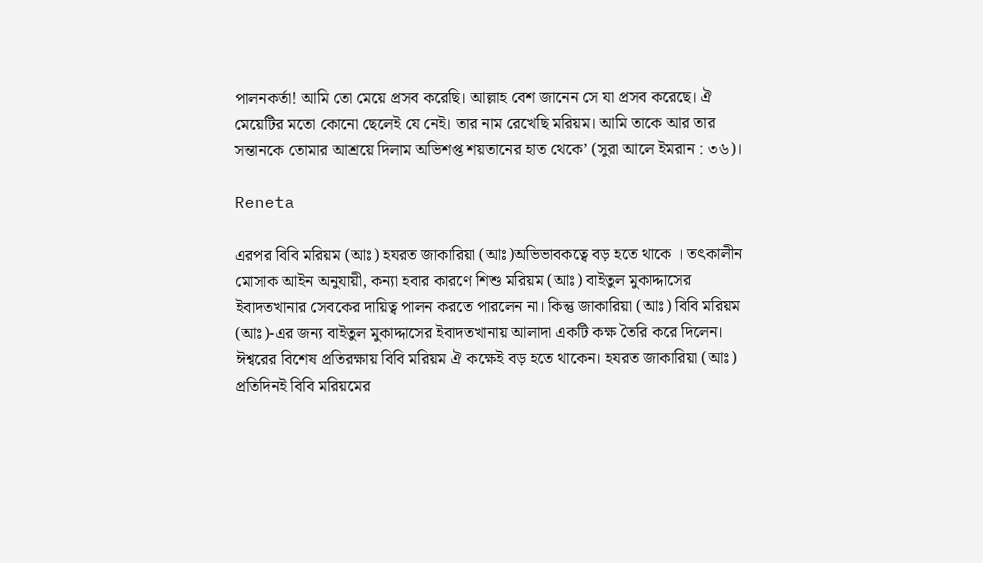পালনকর্তা! আমি তো মেয়ে প্রসব করেছি। আল্লাহ বেশ জানেন সে যা প্রসব করেছে। ঐ মেয়েটির মতো কোনো ছেলেই যে নেই। তার নাম রেখেছি মরিয়ম। আমি তাকে আর তার সন্তানকে তোমার আশ্রয়ে দিলাম অভিশপ্ত শয়তানের হাত থেকে’ (সুরা আলে ইমরান : ৩৬)।

Reneta

এরপর বিবি মরিয়ম (আঃ) হযরত জাকারিয়া (আঃ)অভিভাবকত্বে বড় হতে থাকে । তৎকালীন মোসাক আইন অনুযায়ী, কন্যা হবার কারণে শিশু মরিয়ম (আঃ) বাইতুল মুকাদ্দাসের ইবাদতখানার সেবকের দায়িত্ব পালন করতে পারলেন না। কিন্তু জাকারিয়া (আঃ) বিবি মরিয়ম (আঃ)-এর জন্য বাইতুল মুকাদ্দাসের ইবাদতখানায় আলাদা একটি কক্ষ তৈরি করে দিলেন। ঈশ্বরের বিশেষ প্রতিরক্ষায় বিবি মরিয়ম ঐ কক্ষেই বড় হতে থাকেন। হযরত জাকারিয়া (আঃ) প্রতিদিনই বিবি মরিয়মের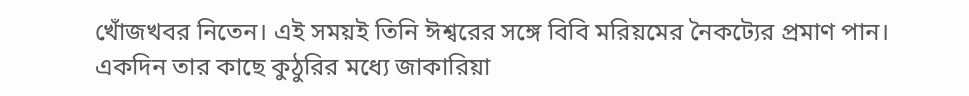খোঁজখবর নিতেন। এই সময়ই তিনি ঈশ্বরের সঙ্গে বিবি মরিয়মের নৈকট্যের প্রমাণ পান। একদিন তার কাছে কুঠুরির মধ্যে জাকারিয়া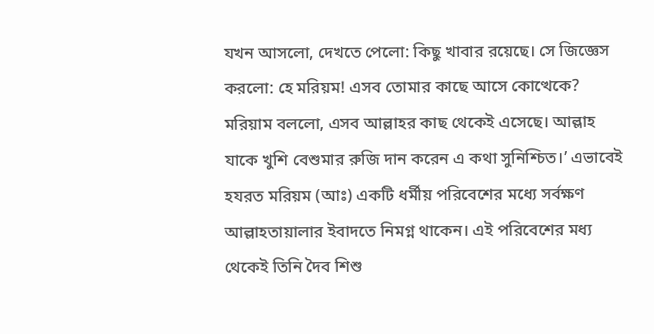যখন আসলো, দেখতে পেলো: কিছু খাবার রয়েছে। সে জিজ্ঞেস করলো: হে মরিয়ম! এসব তোমার কাছে আসে কোত্থেকে? মরিয়াম বললো, এসব আল্লাহর কাছ থেকেই এসেছে। আল্লাহ যাকে খুশি বেশুমার রুজি দান করেন এ কথা সুনিশ্চিত।’ এভাবেই হযরত মরিয়ম (আঃ) একটি ধর্মীয় পরিবেশের মধ্যে সর্বক্ষণ আল্লাহতায়ালার ইবাদতে নিমগ্ন থাকেন। এই পরিবেশের মধ্য থেকেই তিনি দৈব শিশু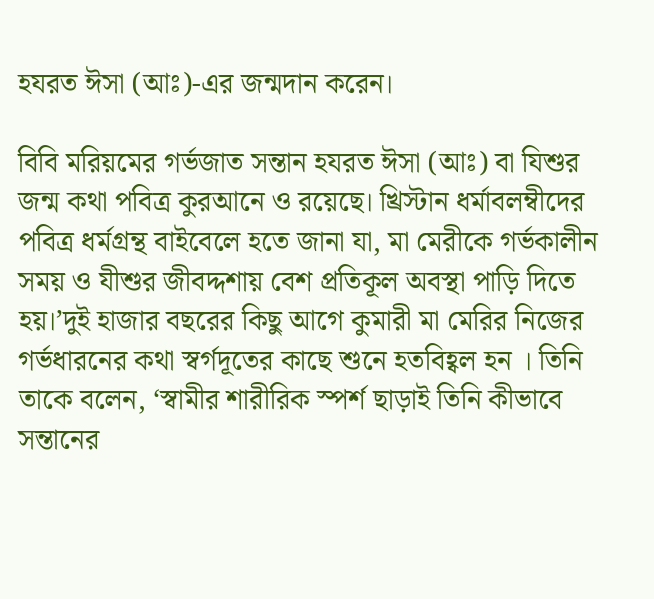হযরত ঈসা (আঃ)-এর জন্মদান করেন।

বিবি মরিয়মের গর্ভজাত সন্তান হযরত ঈসা (আঃ) বা যিশুর জন্ম কথা পবিত্র কুরআনে ও রয়েছে। খ্রিস্টান ধর্মাবলম্বীদের পবিত্র ধর্মগ্রন্থ‌ বাইবেলে হতে জানা যা, মা মেরীকে গর্ভকালীন সময় ও যীশুর জীবদ্দশায় বেশ প্রতিকূল অবস্থা পাড়ি দিতে হয়।’দুই হাজার বছরের কিছু আগে কুমারী মা মেরির নিজের গর্ভধারনের কথা স্বর্গদূতের কাছে শুনে হতবিহ্বল হন । তিনি তাকে বলেন, ‘স্বামীর শারীরিক স্পর্শ ছাড়াই তিনি কীভাবে সন্তানের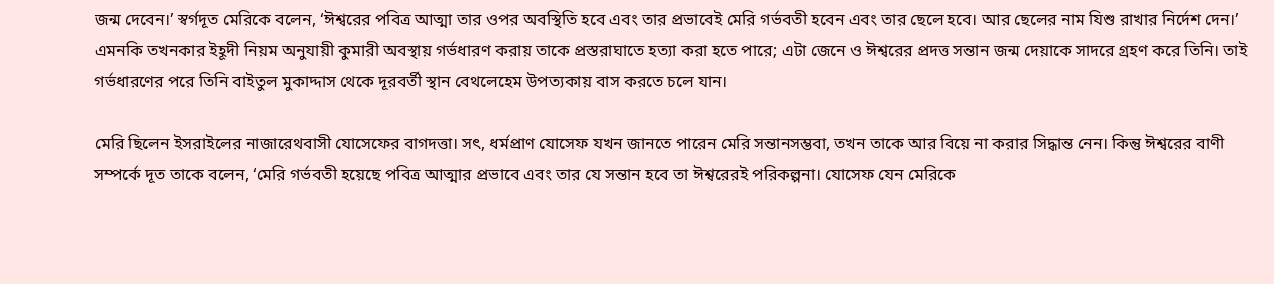জন্ম দেবেন।’ স্বর্গদূত মেরিকে বলেন, ‘ঈশ্বরের পবিত্র আত্মা তার ওপর অবস্থিতি হবে এবং তার প্রভাবেই মেরি গর্ভবতী হবেন এবং তার ছেলে হবে। আর ছেলের নাম যিশু রাখার নির্দেশ দেন।’ এমনকি তখনকার ইহূদী নিয়ম অনুযায়ী কুমারী অবস্থায় গর্ভধারণ করায় তাকে প্রস্তরাঘাতে হত্যা করা হতে পারে; এটা জেনে ও ঈশ্বরের প্রদত্ত সন্তান জন্ম দেয়াকে সাদরে গ্রহণ করে তিনি। তাই গর্ভধারণের পরে তিনি বাইতুল মুকাদ্দাস থেকে দূরবর্তী স্থান বেথলেহেম উপত্যকায় বাস করতে চলে যান।

মেরি ছিলেন ইসরাইলের নাজারেথবাসী যোসেফের বাগদত্তা। সৎ, ধর্মপ্রাণ যোসেফ যখন জানতে পারেন মেরি সন্তানসম্ভবা, তখন তাকে আর বিয়ে না করার সিদ্ধান্ত নেন। কিন্তু ঈশ্বরের বাণী সম্পর্কে দূত তাকে বলেন, ‘মেরি গর্ভবতী হয়েছে পবিত্র আত্মার প্রভাবে এবং তার যে সন্তান হবে তা ঈশ্বরেরই পরিকল্পনা। যোসেফ যেন মেরিকে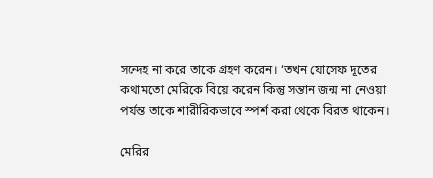সন্দেহ না করে তাকে গ্রহণ করেন। ‘তখন যোসেফ দূতের কথামতো মেরিকে বিয়ে করেন কিন্তু সন্তান জন্ম না নেওয়া পর্যন্ত তাকে শারীরিকভাবে স্পর্শ করা থেকে বিরত থাকেন।

মেরির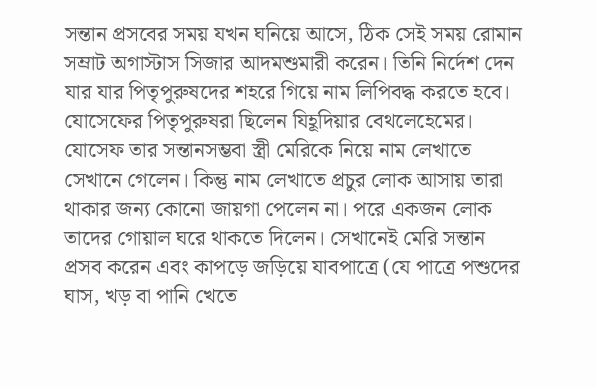সন্তান প্রসবের সময় যখন ঘনিয়ে আসে, ঠিক সেই সময় রোমান সম্রাট অগাস্টাস সিজার আদমশুমারী করেন। তিনি নির্দেশ দেন যার যার পিতৃপুরুষদের শহরে গিয়ে নাম লিপিবদ্ধ করতে হবে। যোসেফের পিতৃপুরুষরা ছিলেন যিহূদিয়ার বেথলেহেমের। যোসেফ তার সন্তানসম্ভবা স্ত্রী মেরিকে নিয়ে নাম লেখাতে সেখানে গেলেন। কিন্তু নাম লেখাতে প্রচুর লোক আসায় তারা থাকার জন্য কোনো জায়গা পেলেন না। পরে একজন লোক তাদের গোয়াল ঘরে থাকতে দিলেন। সেখানেই মেরি সন্তান প্রসব করেন এবং কাপড়ে জড়িয়ে যাবপাত্রে (যে পাত্রে পশুদের ঘাস, খড় বা পানি খেতে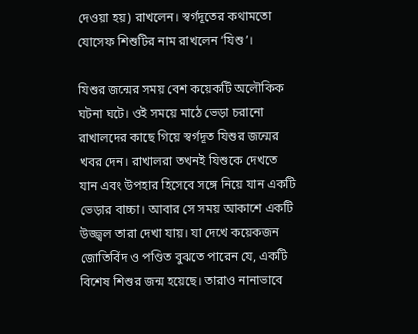দেওয়া হয়) রাখলেন। স্বর্গদূতের কথামতো যোসেফ শিশুটির নাম রাখলেন ‘যিশু’।

যিশুর জন্মের সময় বেশ কয়েকটি অলৌকিক ঘটনা ঘটে। ওই সময়ে মাঠে ভেড়া চরানো রাখালদের কাছে গিয়ে স্বর্গদূত যিশুর জন্মের খবর দেন। রাখালরা তখনই যিশুকে দেখতে যান এবং উপহার হিসেবে সঙ্গে নিয়ে যান একটি ভেড়ার বাচ্চা। আবার সে সময় আকাশে একটি উজ্জ্বল তারা দেখা যায়। যা দেখে কয়েকজন জোতির্বিদ ও পণ্ডিত বুঝতে পারেন যে, একটি বিশেষ শিশুর জন্ম হয়েছে। তারাও নানাভাবে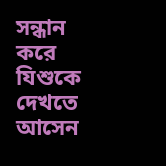সন্ধান করে যিশুকে দেখতে আসেন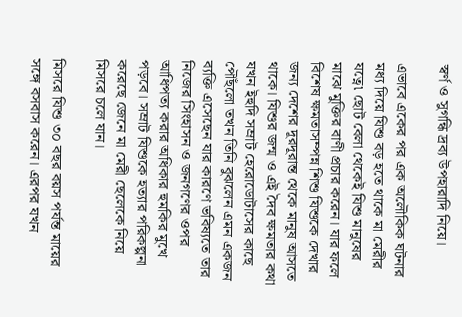স্বর্ণ ও সুগন্ধি দ্রব্য উপহারাদি নিয়ে।

এভাবে একের পর এক অলৌকিক ঘটনার মধ্য দিয়ে যিশু বড় হতে থাকে মা মেরীর যত্নে৷ ছোট বেলা থেকেই যিশু মানুষের মাঝে মুক্তির বাণী প্রচার করেন। যার ফলে বিশেষ ক্ষমতাসম্পন্ন শিশু যিশুকে দেখার জন্য দেশের দূরদূরান্ত থেকে মানুষ আসতে থাকে। যিশুর জন্ম ও এই দৈব ক্ষমতার কথা যখন ইহুদি সম্রাট হেরোডোটাসের কাছে পৌঁছলো তখন তিনি বুঝলেন এমন একজন ব্যক্তি এসেছেন যার কারণে ভবিষ্যতে তার নিজের সিংহাসন ও জনগণের ওপর আধিপত্য করার অধিকার হুমকির মুখে পড়বে। সম্রাট যিশুকে হত্যার পরিকল্পনা করেছে জেনে মা মেরী ছেলেকে নিয়ে মিসরে চলে যান।

মিসরে যিশু ৩০ বছর বয়স পর্যন্ত মায়ের সঙ্গে বসবাস করেন। এরপর যখন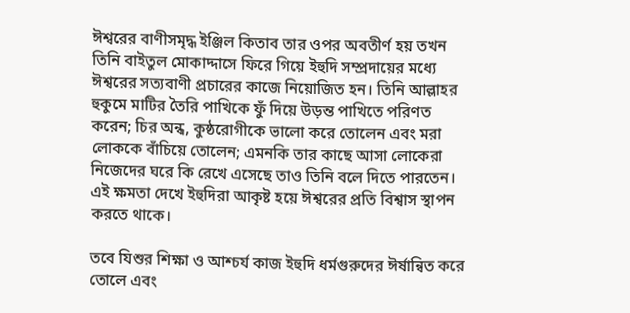ঈশ্বরের বাণীসমৃদ্ধ ইঞ্জিল কিতাব তার ওপর অবতীর্ণ হয় তখন তিনি বাইতুল মোকাদ্দাসে ফিরে গিয়ে ইহুদি সম্প্রদায়ের মধ্যে ঈশ্বরের সত্যবাণী প্রচারের কাজে নিয়োজিত হন। তিনি আল্লাহর হুকুমে মাটির তৈরি পাখিকে ফুঁ দিয়ে উড়ন্ত পাখিতে পরিণত করেন; চির অন্ধ, কুষ্ঠরোগীকে ভালো করে তোলেন এবং মরা লোককে বাঁচিয়ে তোলেন; এমনকি তার কাছে আসা লোকেরা নিজেদের ঘরে কি রেখে এসেছে তাও তিনি বলে দিতে পারতেন। এই ক্ষমতা দেখে ইহুদিরা আকৃষ্ট হয়ে ঈশ্বরের প্রতি বিশ্বাস স্থাপন করতে থাকে।

তবে যিশুর শিক্ষা ও আশ্চর্য কাজ ইহুদি ধর্মগুরুদের ঈর্ষান্বিত করে তোলে এবং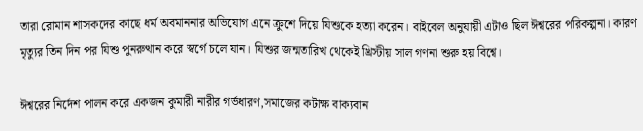তারা রোমান শাসকদের কাছে ধর্ম অবমাননার অভিযোগ এনে ক্রুশে দিয়ে যিশুকে হত্যা করেন। বাইবেল অনুযায়ী এটাও ছিল ঈশ্বরের পরিকল্পনা। কারণ মৃত্যুর তিন দিন পর যিশু পুনরুত্থান করে স্বর্গে চলে যান। যিশুর জন্মতারিখ থেকেই খ্রিস্টীয় সাল গণনা শুরু হয় বিশ্বে।

ঈশ্বরের নির্দেশ পালন করে একজন কুমারী নারীর গর্ভধারণ,সমাজের কটাক্ষ বাক্যবান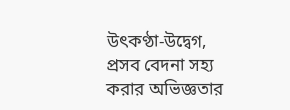উৎকণ্ঠা-উদ্বেগ, প্রসব বেদনা সহ্য করার অভিজ্ঞতার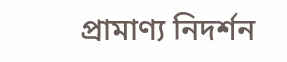প্রামাণ্য নিদর্শন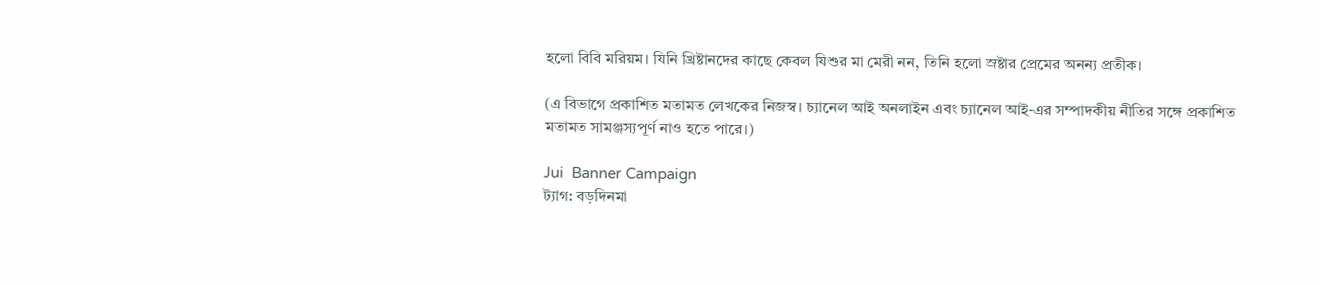হলো বিবি মরিয়ম। যিনি খ্রিষ্টানদের কাছে কেবল যিশুর মা মেরী নন, তিনি হলো স্রষ্টার প্রেমের অনন্য প্রতীক।

(এ বিভাগে প্রকাশিত মতামত লেখকের নিজস্ব। চ্যানেল আই অনলাইন এবং চ্যানেল আই-এর সম্পাদকীয় নীতির সঙ্গে প্রকাশিত মতামত সামঞ্জস্যপূর্ণ নাও হতে পারে।)

Jui  Banner Campaign
ট্যাগ: বড়দিনমা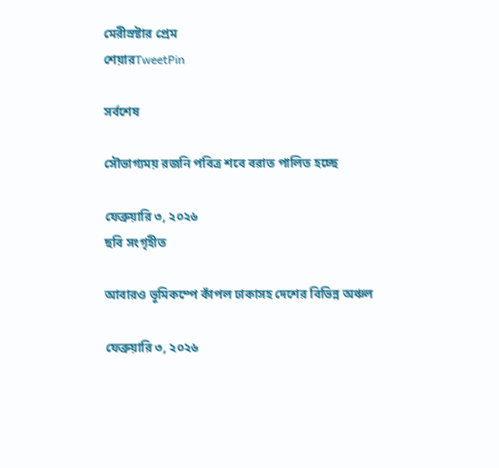মেরীস্রষ্টার প্রেম
শেয়ারTweetPin

সর্বশেষ

সৌভাগ্যময় রজনি পবিত্র শবে বরাত পালিত হচ্ছে

ফেব্রুয়ারি ৩, ২০২৬
ছবি সংগৃহীত

আবারও ভূমিকম্পে কাঁপল ঢাকাসহ দেশের বিভিন্ন অঞ্চল

ফেব্রুয়ারি ৩, ২০২৬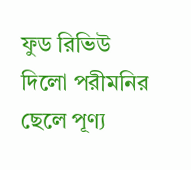ফুড রিভিউ দিলো পরীমনির ছেলে পূণ্য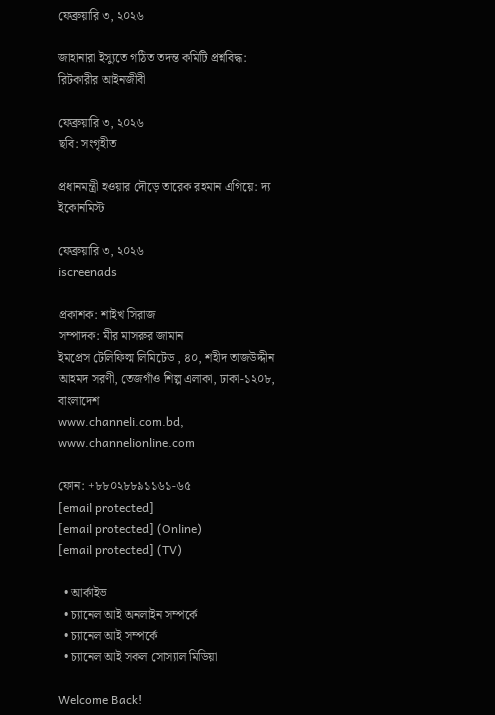ফেব্রুয়ারি ৩, ২০২৬

জাহানারা ইস্যুতে গঠিত তদন্ত কমিটি প্রশ্নবিদ্ধ: রিটকারীর আইনজীবী

ফেব্রুয়ারি ৩, ২০২৬
ছবি: সংগৃহীত

প্রধানমন্ত্রী হওয়ার দৌড়ে তারেক রহমান এগিয়ে: দ্য ইকোনমিস্ট

ফেব্রুয়ারি ৩, ২০২৬
iscreenads

প্রকাশক: শাইখ সিরাজ
সম্পাদক: মীর মাসরুর জামান
ইমপ্রেস টেলিফিল্ম লিমিটেড , ৪০, শহীদ তাজউদ্দীন আহমদ সরণী, তেজগাঁও শিল্প এলাকা, ঢাকা-১২০৮, বাংলাদেশ
www.channeli.com.bd,
www.channelionline.com

ফোন: +৮৮০২৮৮৯১১৬১-৬৫
[email protected]
[email protected] (Online)
[email protected] (TV)

  • আর্কাইভ
  • চ্যানেল আই অনলাইন সম্পর্কে
  • চ্যানেল আই সম্পর্কে
  • চ্যানেল আই সকল সোস্যাল মিডিয়া

Welcome Back!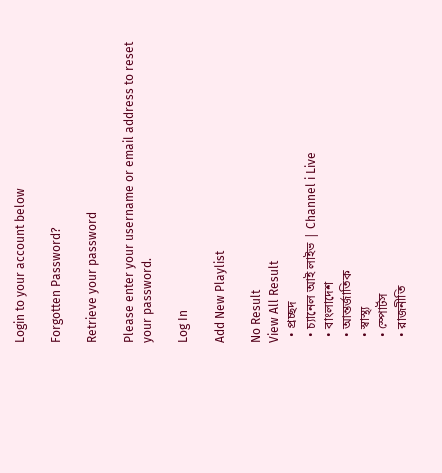Login to your account below

Forgotten Password?

Retrieve your password

Please enter your username or email address to reset your password.

Log In

Add New Playlist

No Result
View All Result
  • প্রচ্ছদ
  • চ্যানেল আই লাইভ | Channel i Live
  • বাংলাদেশ
  • আন্তর্জাতিক
  • স্বাস্থ্য
  • স্পোর্টস
  • রাজনীতি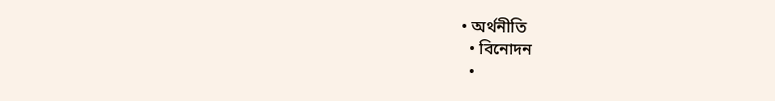• অর্থনীতি
  • বিনোদন
  •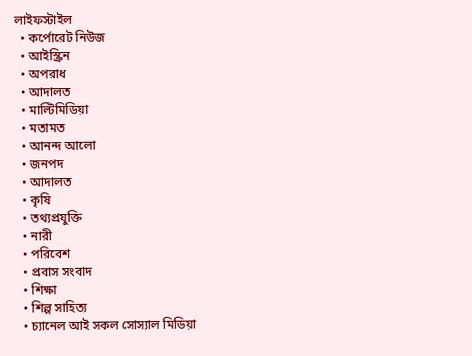লাইফস্টাইল
  • কর্পোরেট নিউজ
  • আইস্ক্রিন
  • অপরাধ
  • আদালত
  • মাল্টিমিডিয়া
  • মতামত
  • আনন্দ আলো
  • জনপদ
  • আদালত
  • কৃষি
  • তথ্যপ্রযুক্তি
  • নারী
  • পরিবেশ
  • প্রবাস সংবাদ
  • শিক্ষা
  • শিল্প সাহিত্য
  • চ্যানেল আই সকল সোস্যাল মিডিয়া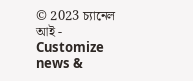© 2023 চ্যানেল আই - Customize news &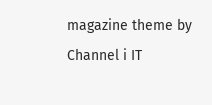magazine theme by Channel i IT